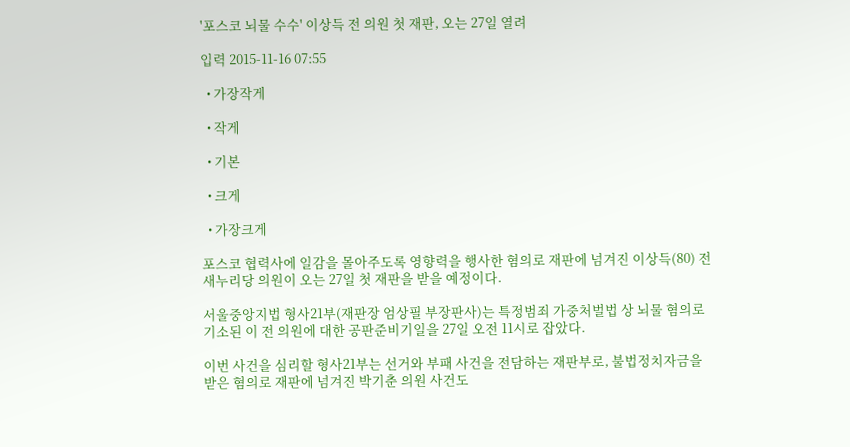'포스코 뇌물 수수' 이상득 전 의원 첫 재판, 오는 27일 열려

입력 2015-11-16 07:55

  • 가장작게

  • 작게

  • 기본

  • 크게

  • 가장크게

포스코 협력사에 일감을 몰아주도록 영향력을 행사한 혐의로 재판에 넘겨진 이상득(80) 전 새누리당 의원이 오는 27일 첫 재판을 받을 예정이다.

서울중앙지법 형사21부(재판장 엄상필 부장판사)는 특정범죄 가중처벌법 상 뇌물 혐의로 기소된 이 전 의원에 대한 공판준비기일을 27일 오전 11시로 잡았다.

이번 사건을 심리할 형사21부는 선거와 부패 사건을 전담하는 재판부로, 불법정치자금을 받은 혐의로 재판에 넘겨진 박기춘 의원 사건도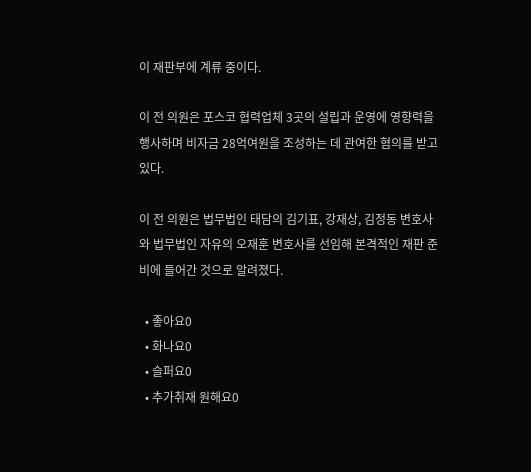이 재판부에 계류 중이다.

이 전 의원은 포스코 협력업체 3곳의 설립과 운영에 영향력을 행사하며 비자금 28억여원을 조성하는 데 관여한 혐의를 받고 있다.

이 전 의원은 법무법인 태담의 김기표, 강재상, 김정동 변호사와 법무법인 자유의 오재훈 변호사를 선임해 본격적인 재판 준비에 들어간 것으로 알려졌다.

  • 좋아요0
  • 화나요0
  • 슬퍼요0
  • 추가취재 원해요0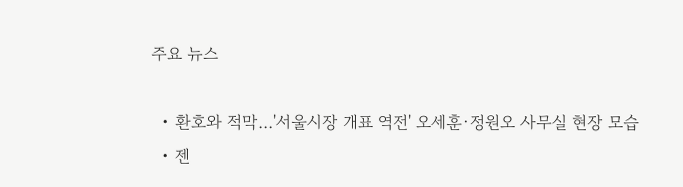주요 뉴스

  • 환호와 적막…'서울시장 개표 역전' 오세훈·정원오 사무실 현장 모습
  • 젠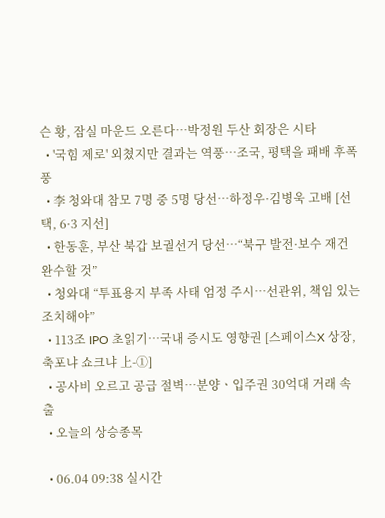슨 황, 잠실 마운드 오른다…박정원 두산 회장은 시타
  • '국힘 제로' 외쳤지만 결과는 역풍…조국, 평택을 패배 후폭풍
  • 李 청와대 참모 7명 중 5명 당선…하정우·김병욱 고배 [선택, 6·3 지선]
  • 한동훈, 부산 북갑 보궐선거 당선…“북구 발전·보수 재건 완수할 것”
  • 청와대 “투표용지 부족 사태 엄정 주시…선관위, 책임 있는 조치해야”
  • 113조 IPO 초읽기…국내 증시도 영향권 [스페이스X 상장, 축포냐 쇼크냐 上-①]
  • 공사비 오르고 공급 절벽⋯분양ㆍ입주권 30억대 거래 속출
  • 오늘의 상승종목

  • 06.04 09:38 실시간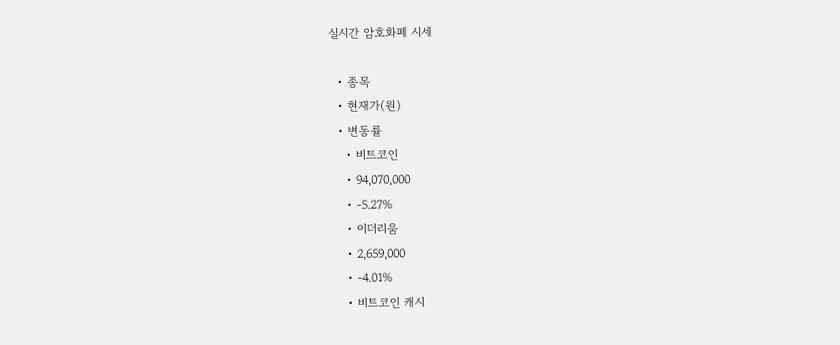실시간 암호화폐 시세

  • 종목
  • 현재가(원)
  • 변동률
    • 비트코인
    • 94,070,000
    • -5.27%
    • 이더리움
    • 2,659,000
    • -4.01%
    • 비트코인 캐시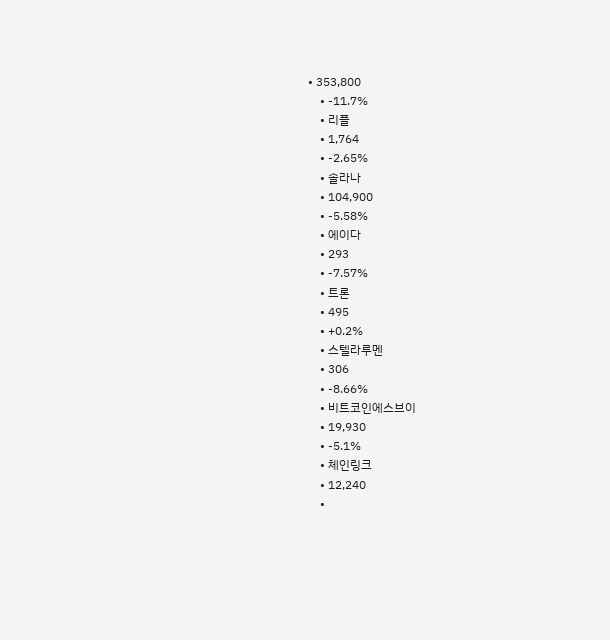• 353,800
    • -11.7%
    • 리플
    • 1,764
    • -2.65%
    • 솔라나
    • 104,900
    • -5.58%
    • 에이다
    • 293
    • -7.57%
    • 트론
    • 495
    • +0.2%
    • 스텔라루멘
    • 306
    • -8.66%
    • 비트코인에스브이
    • 19,930
    • -5.1%
    • 체인링크
    • 12,240
    •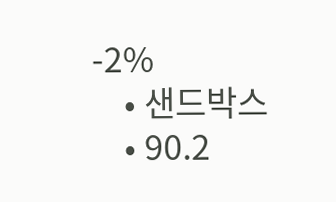-2%
    • 샌드박스
    • 90.2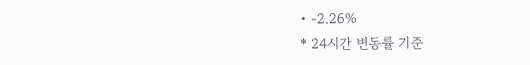• -2.26%
* 24시간 변동률 기준